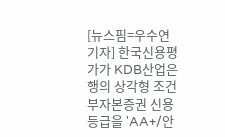[뉴스핌=우수연 기자] 한국신용평가가 KDB산업은행의 상각형 조건부자본증권 신용등급을 'AA+/안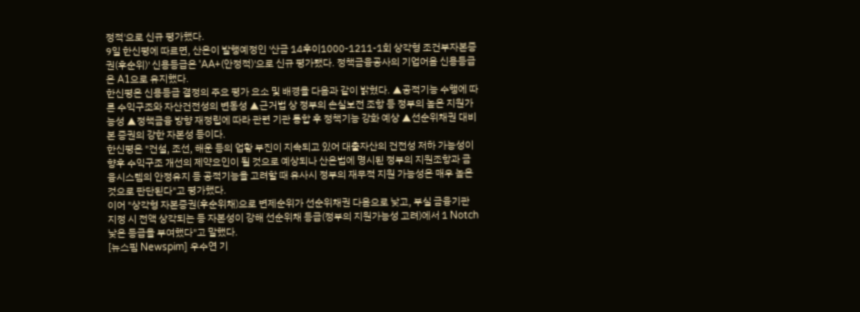정적'으로 신규 평가했다.
9일 한신평에 따르면, 산은이 발행예정인 '산금 14후이1000-1211-1회 상각형 조건부자본증권(후순위)' 신용등급은 'AA+(안정적)'으로 신규 평가됐다. 정책금융공사의 기업어음 신용등급은 A1으로 유지했다.
한신평은 신용등급 결정의 주요 평가 요소 및 배경을 다음과 같이 밝혔다. ▲공적기능 수행에 따른 수익구조와 자산건전성의 변동성 ▲근거법 상 정부의 손실보전 조항 등 정부의 높은 지원가능성 ▲정책금융 방향 재정립에 따라 관련 기관 통합 후 정책기능 강화 예상 ▲선순위채권 대비 본 증권의 강한 자본성 등이다.
한신평은 "건설, 조선, 해운 등의 업황 부진이 지속되고 있어 대출자산의 건전성 저하 가능성이 향후 수익구조 개선의 제약요인이 될 것으로 예상되나 산은법에 명시된 정부의 지원조항과 금융시스템의 안정유지 등 공적기능을 고려할 때 유사시 정부의 재무적 지원 가능성은 매우 높은 것으로 판단된다"고 평가했다.
이어 "상각형 자본증권(후순위채)으로 변제순위가 선순위채권 다음으로 낮고, 부실 금융기관 지정 시 전액 상각되는 등 자본성이 강해 선순위채 등급(정부의 지원가능성 고려)에서 1 Notch 낮은 등급을 부여했다"고 말했다.
[뉴스핌 Newspim] 우수연 기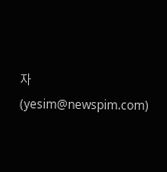자 (yesim@newspim.com)